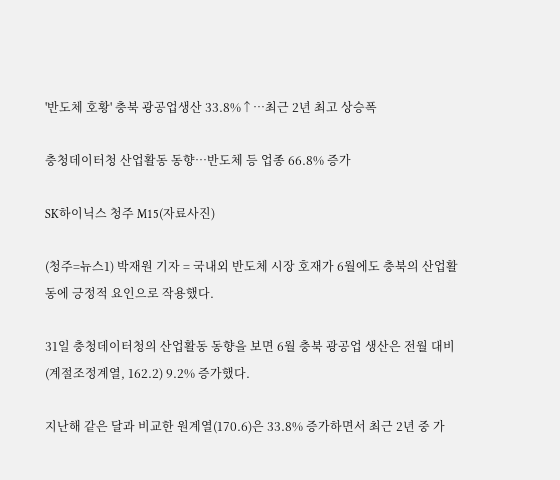'반도체 호황' 충북 광공업생산 33.8%↑…최근 2년 최고 상승폭

충청데이터청 산업활동 동향…반도체 등 업종 66.8% 증가

SK하이닉스 청주 M15(자료사진)

(청주=뉴스1) 박재원 기자 = 국내외 반도체 시장 호재가 6월에도 충북의 산업활동에 긍정적 요인으로 작용했다.

31일 충청데이터청의 산업활동 동향을 보면 6월 충북 광공업 생산은 전월 대비(계절조정계열, 162.2) 9.2% 증가했다.

지난해 같은 달과 비교한 원계열(170.6)은 33.8% 증가하면서 최근 2년 중 가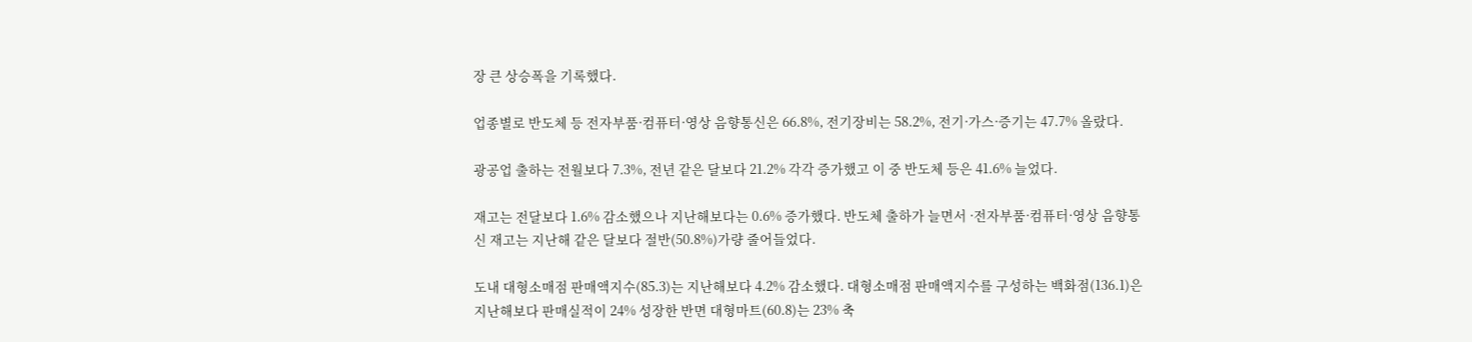장 큰 상승폭을 기록했다.

업종별로 반도체 등 전자부품·컴퓨터·영상 음향통신은 66.8%, 전기장비는 58.2%, 전기·가스·증기는 47.7% 올랐다.

광공업 출하는 전월보다 7.3%, 전년 같은 달보다 21.2% 각각 증가했고 이 중 반도체 등은 41.6% 늘었다.

재고는 전달보다 1.6% 감소했으나 지난해보다는 0.6% 증가했다. 반도체 출하가 늘면서 ·전자부품·컴퓨터·영상 음향통신 재고는 지난해 같은 달보다 절반(50.8%)가량 줄어들었다.

도내 대형소매점 판매액지수(85.3)는 지난해보다 4.2% 감소했다. 대형소매점 판매액지수를 구성하는 백화점(136.1)은 지난해보다 판매실적이 24% 성장한 반면 대형마트(60.8)는 23% 축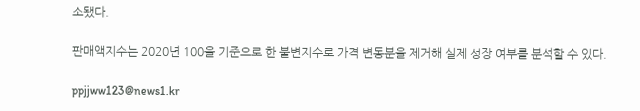소됐다.

판매액지수는 2020년 100을 기준으로 한 불변지수로 가격 변동분을 제거해 실제 성장 여부를 분석할 수 있다.

ppjjww123@news1.kr